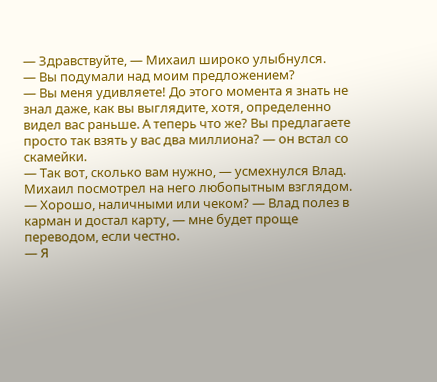— Здравствуйте, — Михаил широко улыбнулся.
— Вы подумали над моим предложением?
— Вы меня удивляете! До этого момента я знать не знал даже, как вы выглядите, хотя, определенно видел вас раньше. А теперь что же? Вы предлагаете просто так взять у вас два миллиона? — он встал со скамейки.
— Так вот, сколько вам нужно, — усмехнулся Влад.
Михаил посмотрел на него любопытным взглядом.
— Хорошо, наличными или чеком? — Влад полез в карман и достал карту, — мне будет проще переводом, если честно.
— Я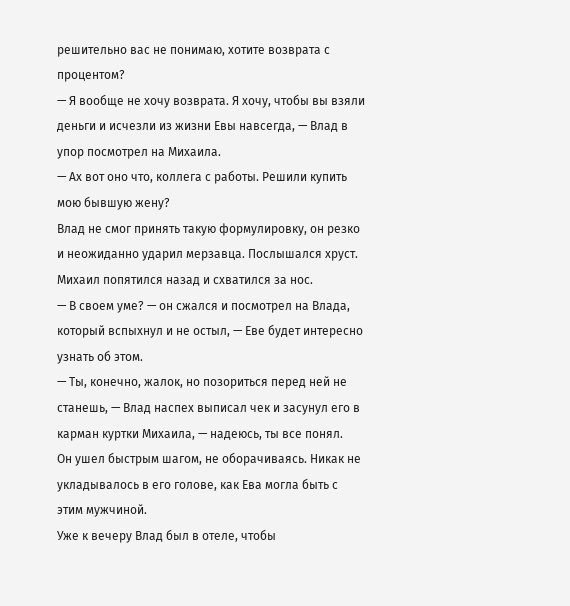решительно вас не понимаю, хотите возврата с процентом?
— Я вообще не хочу возврата. Я хочу, чтобы вы взяли деньги и исчезли из жизни Евы навсегда, — Влад в упор посмотрел на Михаила.
— Ах вот оно что, коллега с работы. Решили купить мою бывшую жену?
Влад не смог принять такую формулировку, он резко и неожиданно ударил мерзавца. Послышался хруст. Михаил попятился назад и схватился за нос.
— В своем уме? — он сжался и посмотрел на Влада, который вспыхнул и не остыл, — Еве будет интересно узнать об этом.
— Ты, конечно, жалок, но позориться перед ней не станешь, — Влад наспех выписал чек и засунул его в карман куртки Михаила, — надеюсь, ты все понял.
Он ушел быстрым шагом, не оборачиваясь. Никак не укладывалось в его голове, как Ева могла быть с этим мужчиной.
Уже к вечеру Влад был в отеле, чтобы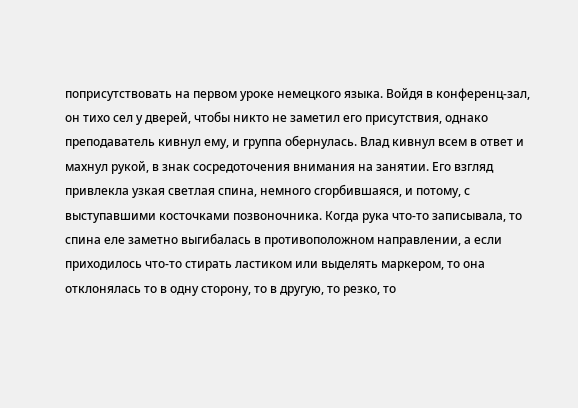поприсутствовать на первом уроке немецкого языка. Войдя в конференц-зал, он тихо сел у дверей, чтобы никто не заметил его присутствия, однако преподаватель кивнул ему, и группа обернулась. Влад кивнул всем в ответ и махнул рукой, в знак сосредоточения внимания на занятии. Его взгляд привлекла узкая светлая спина, немного сгорбившаяся, и потому, с выступавшими косточками позвоночника. Когда рука что-то записывала, то спина еле заметно выгибалась в противоположном направлении, а если приходилось что-то стирать ластиком или выделять маркером, то она отклонялась то в одну сторону, то в другую, то резко, то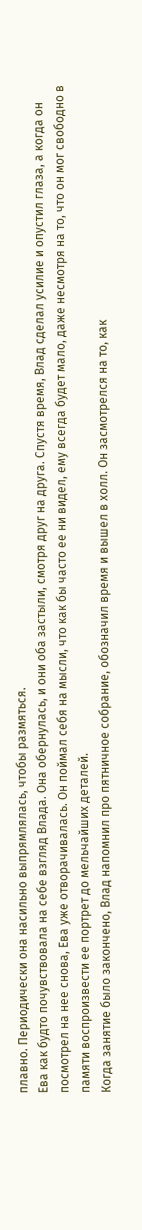плавно. Периодически она насильно выпрямлялась, чтобы размяться.
Ева как будто почувствовала на себе взгляд Влада. Она обернулась, и они оба застыли, смотря друг на друга. Спустя время, Влад сделал усилие и опустил глаза, а когда он посмотрел на нее снова, Ева уже отворачивалась. Он поймал себя на мысли, что как бы часто ее ни видел, ему всегда будет мало, даже несмотря на то, что он мог свободно в памяти воспроизвести ее портрет до мельчайших деталей.
Когда занятие было закончено, Влад напомнил про пятничное собрание, обозначил время и вышел в холл. Он засмотрелся на то, как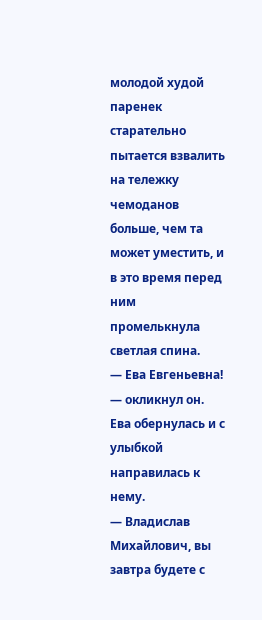молодой худой паренек старательно пытается взвалить на тележку чемоданов больше, чем та может уместить, и в это время перед ним промелькнула светлая спина.
— Ева Евгеньевна! — окликнул он.
Ева обернулась и с улыбкой направилась к нему.
— Владислав Михайлович, вы завтра будете с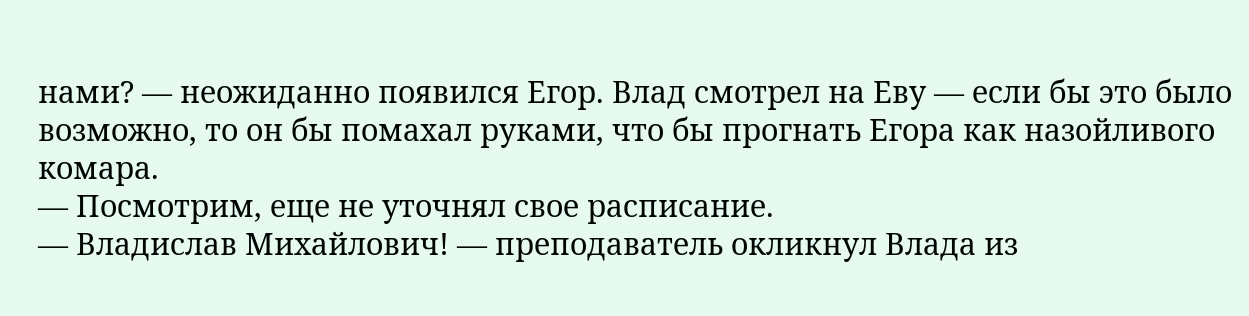нами? — неожиданно появился Егор. Влад смотрел на Еву — если бы это было возможно, то он бы помахал руками, что бы прогнать Егора как назойливого комара.
— Посмотрим, еще не уточнял свое расписание.
— Владислав Михайлович! — преподаватель окликнул Влада из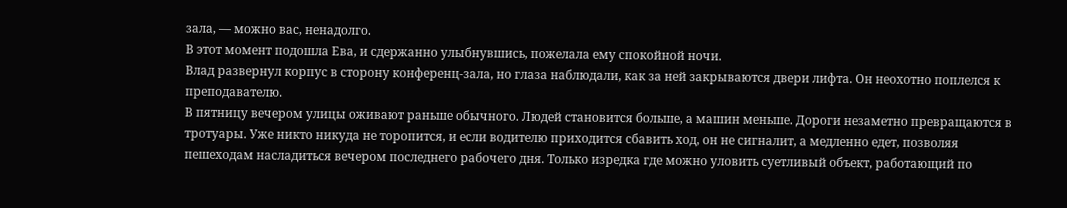зала, — можно вас, ненадолго.
В этот момент подошла Ева, и сдержанно улыбнувшись, пожелала ему спокойной ночи.
Влад развернул корпус в сторону конференц-зала, но глаза наблюдали, как за ней закрываются двери лифта. Он неохотно поплелся к преподавателю.
В пятницу вечером улицы оживают раньше обычного. Людей становится больше, а машин меньше. Дороги незаметно превращаются в тротуары. Уже никто никуда не торопится, и если водителю приходится сбавить ход, он не сигналит, а медленно едет, позволяя пешеходам насладиться вечером последнего рабочего дня. Только изредка где можно уловить суетливый объект, работающий по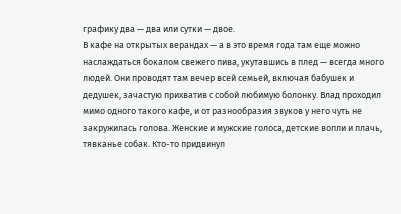графику два — два или сутки — двое.
В кафе на открытых верандах — а в это время года там еще можно наслаждаться бокалом свежего пива, укутавшись в плед — всегда много людей. Они проводят там вечер всей семьей, включая бабушек и дедушек, зачастую прихватив с собой любимую болонку. Влад проходил мимо одного такого кафе, и от разнообразия звуков у него чуть не закружилась голова. Женские и мужские голоса, детские вопли и плачь, тявканье собак. Кто-то придвинул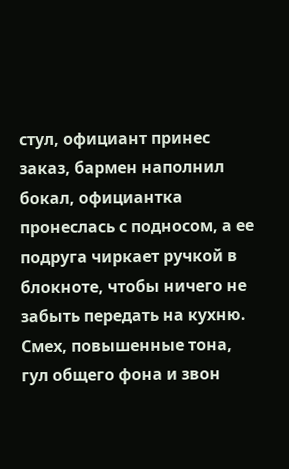стул, официант принес заказ, бармен наполнил бокал, официантка пронеслась с подносом, а ее подруга чиркает ручкой в блокноте, чтобы ничего не забыть передать на кухню. Смех, повышенные тона, гул общего фона и звон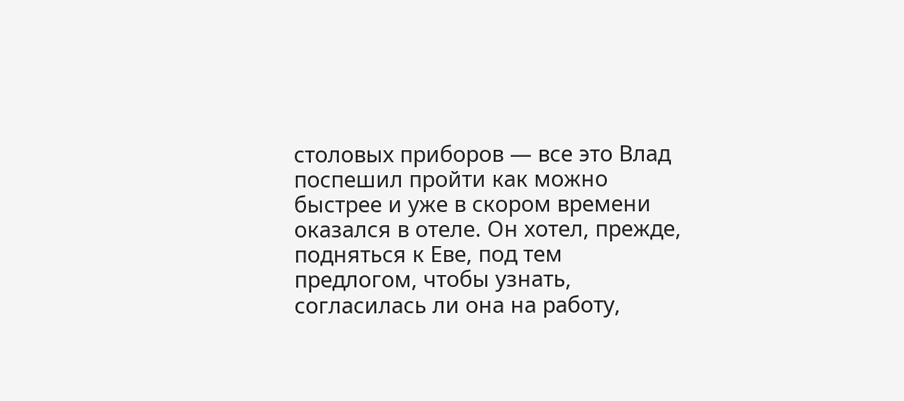столовых приборов — все это Влад поспешил пройти как можно быстрее и уже в скором времени оказался в отеле. Он хотел, прежде, подняться к Еве, под тем предлогом, чтобы узнать, согласилась ли она на работу,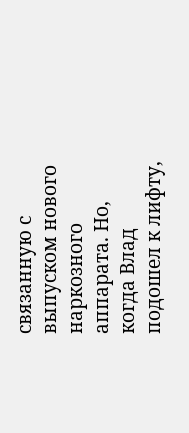связанную с выпуском нового наркозного аппарата. Но, когда Влад подошел к лифту,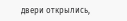двери открылись,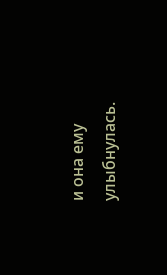и она ему улыбнулась.